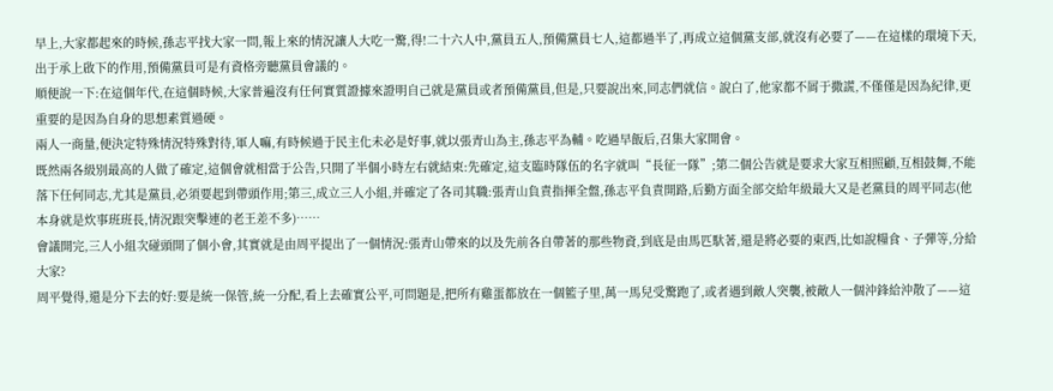早上,大家都起來的時候,孫志平找大家一問,報上來的情況讓人大吃一驚,得!二十六人中,黨員五人,預備黨員七人,這都過半了,再成立這個黨支部,就沒有必要了——在這樣的環境下天,出于承上啟下的作用,預備黨員可是有資格旁聽黨員會議的。
順便說一下:在這個年代,在這個時候,大家普遍沒有任何實質證據來證明自己就是黨員或者預備黨員,但是,只要說出來,同志們就信。說白了,他家都不屑于撒謊,不僅僅是因為紀律,更重要的是因為自身的思想素質過硬。
兩人一商量,便決定特殊情況特殊對待,軍人嘛,有時候過于民主化未必是好事,就以張青山為主,孫志平為輔。吃過早飯后,召集大家開會。
既然兩各級別最高的人做了確定,這個會就相當于公告,只開了半個小時左右就結束:先確定,這支臨時隊伍的名字就叫“長征一隊”;第二個公告就是要求大家互相照顧,互相鼓舞,不能落下任何同志,尤其是黨員,必須要起到帶頭作用;第三,成立三人小組,并確定了各司其職:張青山負責指揮全盤,孫志平負責開路,后勤方面全部交給年級最大又是老黨員的周平同志(他本身就是炊事班班長,情況跟突擊連的老王差不多)……
會議開完,三人小組次碰頭開了個小會,其實就是由周平提出了一個情況:張青山帶來的以及先前各自帶著的那些物資,到底是由馬匹馱著,還是將必要的東西,比如說糧食、子彈等,分給大家?
周平覺得,還是分下去的好:要是統一保管,統一分配,看上去確實公平,可問題是,把所有雞蛋都放在一個籃子里,萬一馬兒受驚跑了,或者遇到敵人突襲,被敵人一個沖鋒給沖散了——這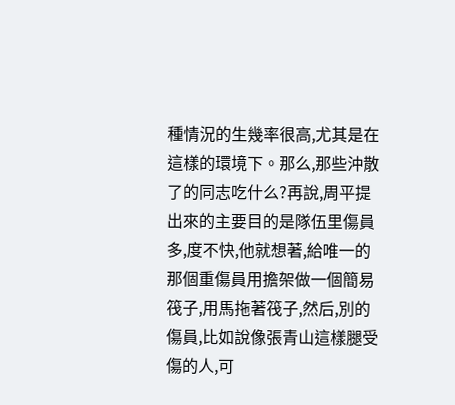種情況的生幾率很高,尤其是在這樣的環境下。那么,那些沖散了的同志吃什么?再說,周平提出來的主要目的是隊伍里傷員多,度不快,他就想著,給唯一的那個重傷員用擔架做一個簡易筏子,用馬拖著筏子,然后,別的傷員,比如說像張青山這樣腿受傷的人,可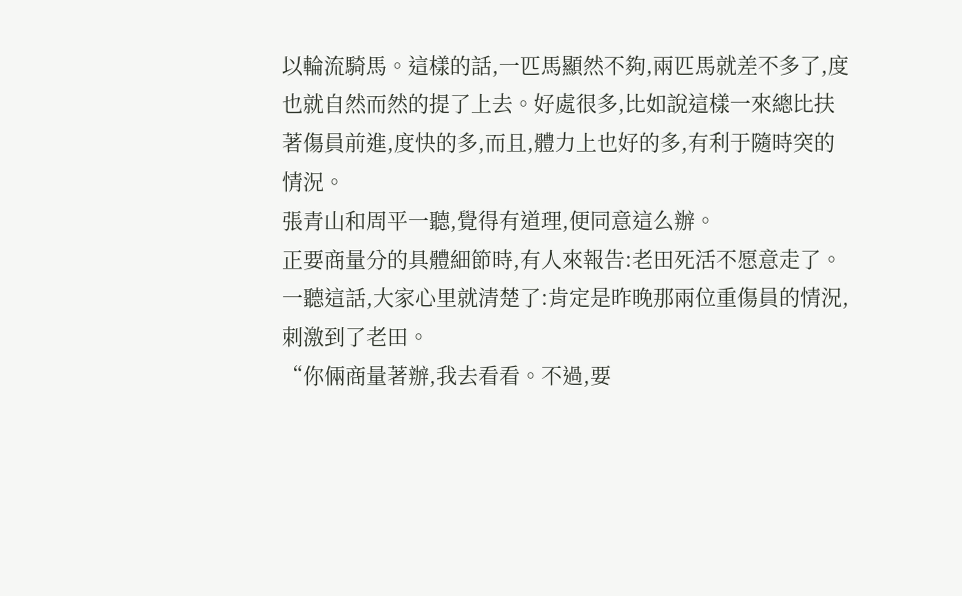以輪流騎馬。這樣的話,一匹馬顯然不夠,兩匹馬就差不多了,度也就自然而然的提了上去。好處很多,比如說這樣一來總比扶著傷員前進,度快的多,而且,體力上也好的多,有利于隨時突的情況。
張青山和周平一聽,覺得有道理,便同意這么辦。
正要商量分的具體細節時,有人來報告:老田死活不愿意走了。
一聽這話,大家心里就清楚了:肯定是昨晚那兩位重傷員的情況,刺激到了老田。
“你倆商量著辦,我去看看。不過,要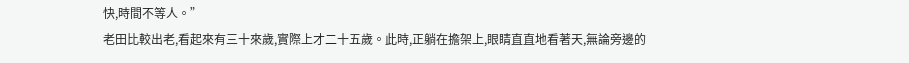快,時間不等人。”
老田比較出老,看起來有三十來歲,實際上才二十五歲。此時,正躺在擔架上,眼睛直直地看著天,無論旁邊的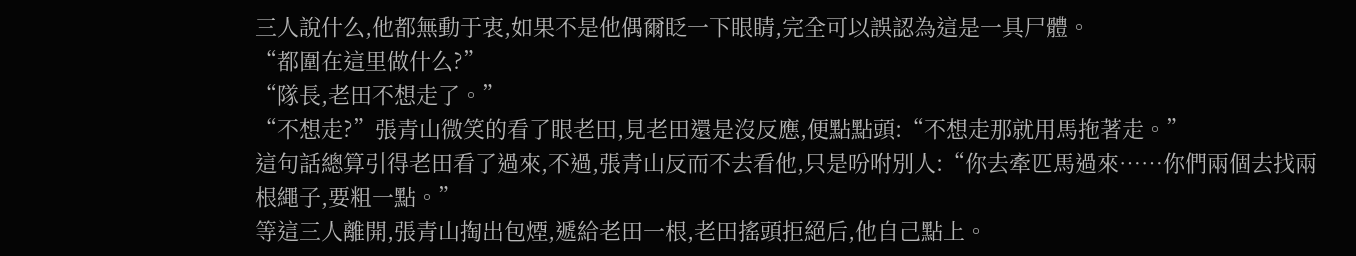三人說什么,他都無動于衷,如果不是他偶爾眨一下眼睛,完全可以誤認為這是一具尸體。
“都圍在這里做什么?”
“隊長,老田不想走了。”
“不想走?”張青山微笑的看了眼老田,見老田還是沒反應,便點點頭:“不想走那就用馬拖著走。”
這句話總算引得老田看了過來,不過,張青山反而不去看他,只是吩咐別人:“你去牽匹馬過來……你們兩個去找兩根繩子,要粗一點。”
等這三人離開,張青山掏出包煙,遞給老田一根,老田搖頭拒絕后,他自己點上。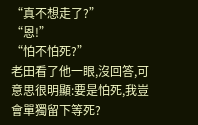“真不想走了?”
“恩!”
“怕不怕死?”
老田看了他一眼,沒回答,可意思很明顯:要是怕死,我豈會單獨留下等死?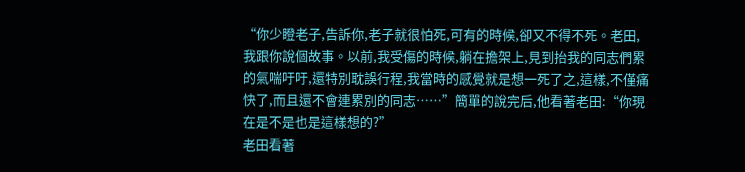“你少瞪老子,告訴你,老子就很怕死,可有的時候,卻又不得不死。老田,我跟你說個故事。以前,我受傷的時候,躺在擔架上,見到抬我的同志們累的氣喘吁吁,還特別耽誤行程,我當時的感覺就是想一死了之,這樣,不僅痛快了,而且還不會連累別的同志……”簡單的說完后,他看著老田:“你現在是不是也是這樣想的?”
老田看著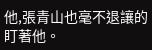他,張青山也毫不退讓的盯著他。